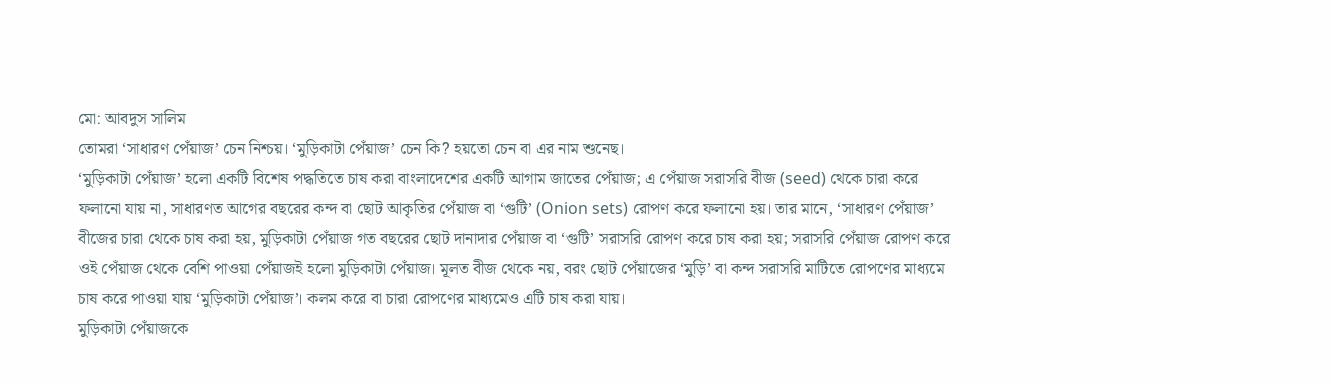মো: আবদুস সালিম
তোমরা ‘সাধারণ পেঁয়াজ’ চেন নিশ্চয়। ‘মুড়িকাটা পেঁয়াজ’ চেন কি? হয়তো চেন বা এর নাম শুনেছ।
‘মুড়িকাটা পেঁয়াজ’ হলো একটি বিশেষ পদ্ধতিতে চাষ করা বাংলাদেশের একটি আগাম জাতের পেঁয়াজ; এ পেঁয়াজ সরাসরি বীজ (seed) থেকে চারা করে ফলানো যায় না, সাধারণত আগের বছরের কন্দ বা ছোট আকৃতির পেঁয়াজ বা ‘গুটি’ (Onion sets) রোপণ করে ফলানো হয়। তার মানে, ‘সাধারণ পেঁয়াজ’ বীজের চারা থেকে চাষ করা হয়, মুড়িকাটা পেঁয়াজ গত বছরের ছোট দানাদার পেঁয়াজ বা ‘গুটি’ সরাসরি রোপণ করে চাষ করা হয়; সরাসরি পেঁয়াজ রোপণ করে ওই পেঁয়াজ থেকে বেশি পাওয়া পেঁয়াজই হলো মুড়িকাটা পেঁয়াজ। মূলত বীজ থেকে নয়, বরং ছোট পেঁয়াজের ‘মুড়ি’ বা কন্দ সরাসরি মাটিতে রোপণের মাধ্যমে চাষ করে পাওয়া যায় ‘মুড়িকাটা পেঁয়াজ’। কলম করে বা চারা রোপণের মাধ্যমেও এটি চাষ করা যায়।
মুড়িকাটা পেঁয়াজকে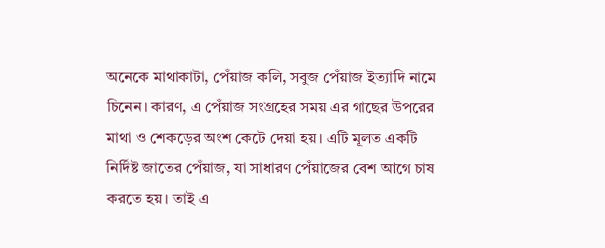অনেকে মাথাকাটা, পেঁয়াজ কলি, সবুজ পেঁয়াজ ইত্যাদি নামে চিনেন। কারণ, এ পেঁয়াজ সংগ্রহের সময় এর গাছের উপরের মাথা ও শেকড়ের অংশ কেটে দেয়া হয়। এটি মূলত একটি নির্দিষ্ট জাতের পেঁয়াজ, যা সাধারণ পেঁয়াজের বেশ আগে চাষ করতে হয়। তাই এ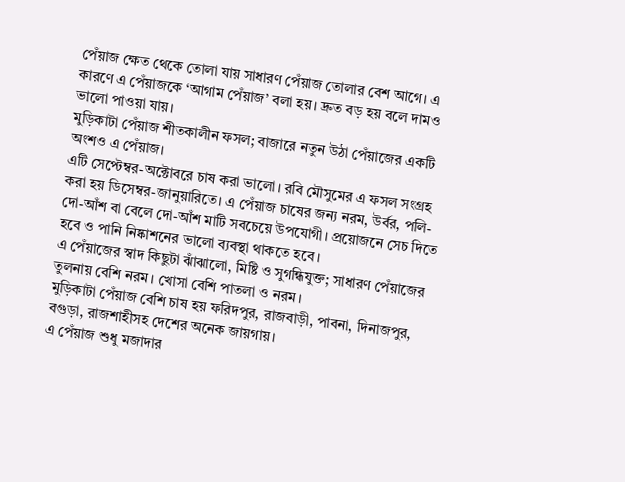পেঁয়াজ ক্ষেত থেকে তোলা যায় সাধারণ পেঁয়াজ তোলার বেশ আগে। এ কারণে এ পেঁয়াজকে ‘আগাম পেঁয়াজ’ বলা হয়। দ্রুত বড় হয় বলে দামও ভালো পাওয়া যায়।
মুড়িকাটা পেঁয়াজ শীতকালীন ফসল; বাজারে নতুন উঠা পেঁয়াজের একটি অংশও এ পেঁয়াজ।
এটি সেপ্টেম্বর-অক্টোবরে চাষ করা ভালো। রবি মৌসুমের এ ফসল সংগ্রহ করা হয় ডিসেম্বর-জানুয়ারিতে। এ পেঁয়াজ চাষের জন্য নরম, উর্বর, পলি-দো-আঁশ বা বেলে দো-আঁশ মাটি সবচেয়ে উপযোগী। প্রয়োজনে সেচ দিতে হবে ও পানি নিষ্কাশনের ভালো ব্যবস্থা থাকতে হবে।
এ পেঁয়াজের স্বাদ কিছুটা ঝাঁঝালো, মিষ্টি ও সুগন্ধিযুক্ত; সাধারণ পেঁয়াজের তুলনায় বেশি নরম। খোসা বেশি পাতলা ও নরম।
মুড়িকাটা পেঁয়াজ বেশি চাষ হয় ফরিদপুর, রাজবাড়ী, পাবনা, দিনাজপুর, বগুড়া, রাজশাহীসহ দেশের অনেক জায়গায়।
এ পেঁয়াজ শুধু মজাদার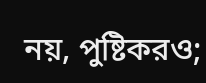নয়, পুষ্টিকরও;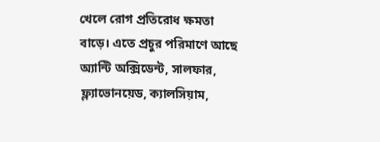খেলে রোগ প্রতিরোধ ক্ষমতা বাড়ে। এতে প্রচুর পরিমাণে আছে অ্যান্টি অক্সিডেন্ট, সালফার, ফ্ল্যাভোনয়েড, ক্যালসিয়াম,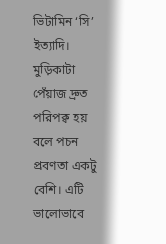ভিটামিন ‘সি’ ইত্যাদি।
মুড়িকাটা পেঁয়াজ দ্রুত পরিপক্ব হয় বলে পচন প্রবণতা একটু বেশি। এটি ভালোভাবে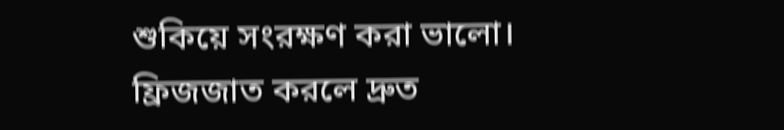শুকিয়ে সংরক্ষণ করা ভালো। ফ্রিজজাত করলে দ্রুত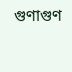গুণাগুণ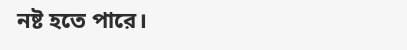নষ্ট হতে পারে।